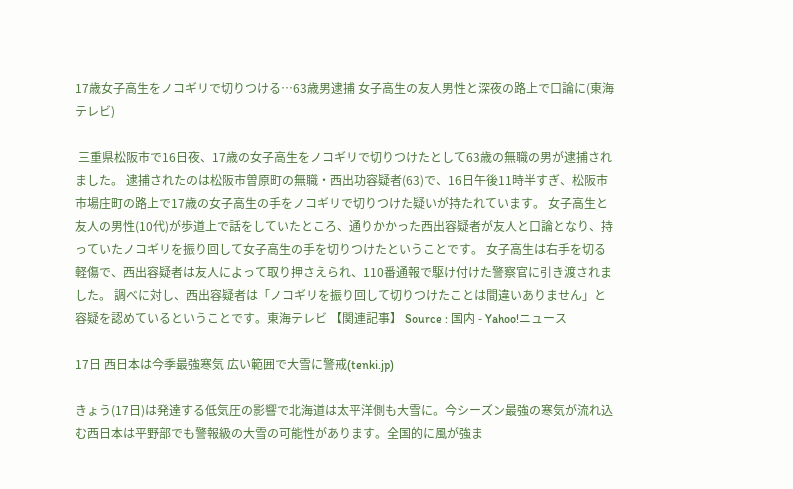17歳女子高生をノコギリで切りつける…63歳男逮捕 女子高生の友人男性と深夜の路上で口論に(東海テレビ)

 三重県松阪市で16日夜、17歳の女子高生をノコギリで切りつけたとして63歳の無職の男が逮捕されました。 逮捕されたのは松阪市曽原町の無職・西出功容疑者(63)で、16日午後11時半すぎ、松阪市市場庄町の路上で17歳の女子高生の手をノコギリで切りつけた疑いが持たれています。 女子高生と友人の男性(10代)が歩道上で話をしていたところ、通りかかった西出容疑者が友人と口論となり、持っていたノコギリを振り回して女子高生の手を切りつけたということです。 女子高生は右手を切る軽傷で、西出容疑者は友人によって取り押さえられ、110番通報で駆け付けた警察官に引き渡されました。 調べに対し、西出容疑者は「ノコギリを振り回して切りつけたことは間違いありません」と容疑を認めているということです。東海テレビ 【関連記事】 Source : 国内 - Yahoo!ニュース

17日 西日本は今季最強寒気 広い範囲で大雪に警戒(tenki.jp)

きょう(17日)は発達する低気圧の影響で北海道は太平洋側も大雪に。今シーズン最強の寒気が流れ込む西日本は平野部でも警報級の大雪の可能性があります。全国的に風が強ま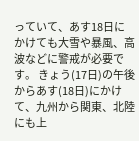っていて、あす18日にかけても大雪や暴風、高波などに警戒が必要です。 きょう(17日)の午後からあす(18日)にかけて、九州から関東、北陸にも上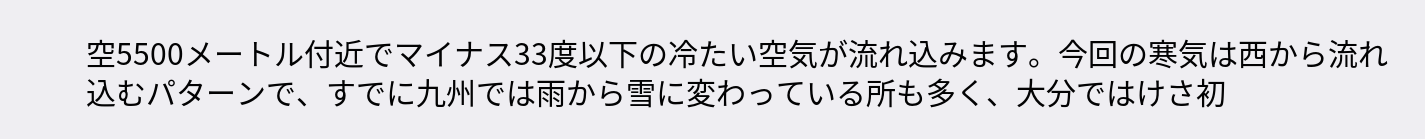空5500メートル付近でマイナス33度以下の冷たい空気が流れ込みます。今回の寒気は西から流れ込むパターンで、すでに九州では雨から雪に変わっている所も多く、大分ではけさ初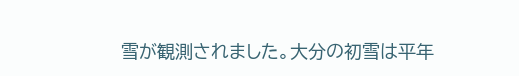雪が観測されました。大分の初雪は平年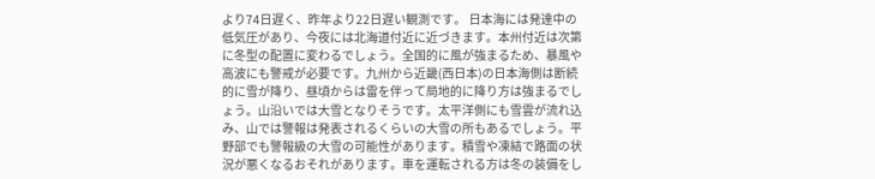より74日遅く、昨年より22日遅い観測です。 日本海には発達中の低気圧があり、今夜には北海道付近に近づきます。本州付近は次第に冬型の配置に変わるでしょう。全国的に風が強まるため、暴風や高波にも警戒が必要です。九州から近畿(西日本)の日本海側は断続的に雪が降り、昼頃からは雷を伴って局地的に降り方は強まるでしょう。山沿いでは大雪となりそうです。太平洋側にも雪雲が流れ込み、山では警報は発表されるくらいの大雪の所もあるでしょう。平野部でも警報級の大雪の可能性があります。積雪や凍結で路面の状況が悪くなるおそれがあります。車を運転される方は冬の装備をし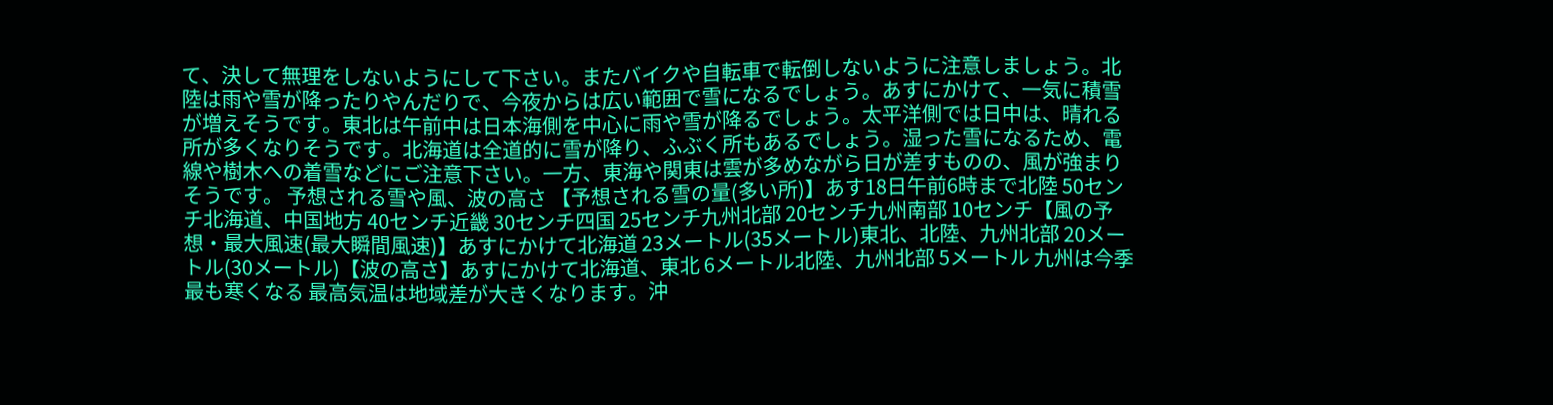て、決して無理をしないようにして下さい。またバイクや自転車で転倒しないように注意しましょう。北陸は雨や雪が降ったりやんだりで、今夜からは広い範囲で雪になるでしょう。あすにかけて、一気に積雪が増えそうです。東北は午前中は日本海側を中心に雨や雪が降るでしょう。太平洋側では日中は、晴れる所が多くなりそうです。北海道は全道的に雪が降り、ふぶく所もあるでしょう。湿った雪になるため、電線や樹木への着雪などにご注意下さい。一方、東海や関東は雲が多めながら日が差すものの、風が強まりそうです。 予想される雪や風、波の高さ 【予想される雪の量(多い所)】あす18日午前6時まで北陸 50センチ北海道、中国地方 40センチ近畿 30センチ四国 25センチ九州北部 20センチ九州南部 10センチ【風の予想・最大風速(最大瞬間風速)】あすにかけて北海道 23メートル(35メートル)東北、北陸、九州北部 20メートル(30メートル)【波の高さ】あすにかけて北海道、東北 6メートル北陸、九州北部 5メートル 九州は今季最も寒くなる 最高気温は地域差が大きくなります。沖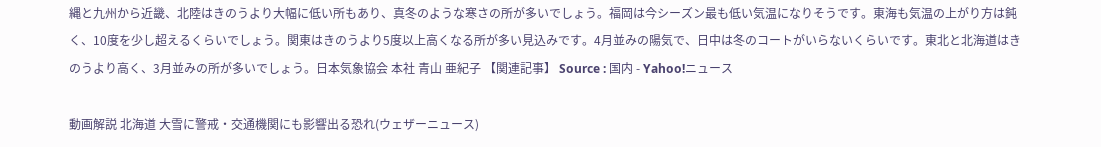縄と九州から近畿、北陸はきのうより大幅に低い所もあり、真冬のような寒さの所が多いでしょう。福岡は今シーズン最も低い気温になりそうです。東海も気温の上がり方は鈍く、10度を少し超えるくらいでしょう。関東はきのうより5度以上高くなる所が多い見込みです。4月並みの陽気で、日中は冬のコートがいらないくらいです。東北と北海道はきのうより高く、3月並みの所が多いでしょう。日本気象協会 本社 青山 亜紀子 【関連記事】 Source : 国内 - Yahoo!ニュース

動画解説 北海道 大雪に警戒・交通機関にも影響出る恐れ(ウェザーニュース)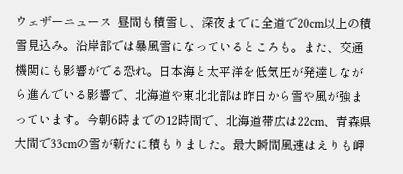ウェザーニュース  昼間も積雪し、深夜までに全道で20cm以上の積雪見込み。沿岸部では暴風雪になっているところも。また、交通機関にも影響がでる恐れ。日本海と太平洋を低気圧が発達しながら進んでいる影響で、北海道や東北北部は昨日から雪や風が強まっています。今朝6時までの12時間で、北海道帯広は22cm、青森県大間で33cmの雪が新たに積もりました。最大瞬間風速はえりも岬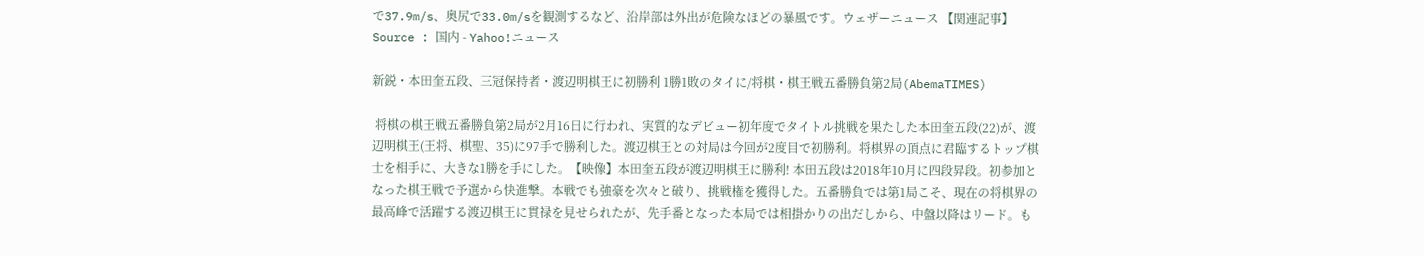で37.9m/s、奥尻で33.0m/sを観測するなど、沿岸部は外出が危険なほどの暴風です。ウェザーニュース 【関連記事】 Source : 国内 - Yahoo!ニュース

新鋭・本田奎五段、三冠保持者・渡辺明棋王に初勝利 1勝1敗のタイに/将棋・棋王戦五番勝負第2局(AbemaTIMES)

 将棋の棋王戦五番勝負第2局が2月16日に行われ、実質的なデビュー初年度でタイトル挑戦を果たした本田奎五段(22)が、渡辺明棋王(王将、棋聖、35)に97手で勝利した。渡辺棋王との対局は今回が2度目で初勝利。将棋界の頂点に君臨するトップ棋士を相手に、大きな1勝を手にした。【映像】本田奎五段が渡辺明棋王に勝利! 本田五段は2018年10月に四段昇段。初参加となった棋王戦で予選から快進撃。本戦でも強豪を次々と破り、挑戦権を獲得した。五番勝負では第1局こそ、現在の将棋界の最高峰で活躍する渡辺棋王に貫禄を見せられたが、先手番となった本局では相掛かりの出だしから、中盤以降はリード。も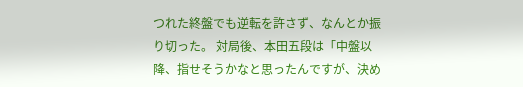つれた終盤でも逆転を許さず、なんとか振り切った。 対局後、本田五段は「中盤以降、指せそうかなと思ったんですが、決め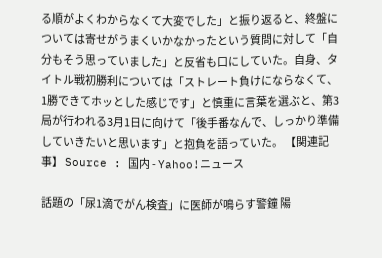る順がよくわからなくて大変でした」と振り返ると、終盤については寄せがうまくいかなかったという質問に対して「自分もそう思っていました」と反省も口にしていた。自身、タイトル戦初勝利については「ストレート負けにならなくて、1勝できてホッとした感じです」と慎重に言葉を選ぶと、第3局が行われる3月1日に向けて「後手番なんで、しっかり準備していきたいと思います」と抱負を語っていた。 【関連記事】 Source : 国内 - Yahoo!ニュース

話題の「尿1滴でがん検査」に医師が鳴らす警鐘 陽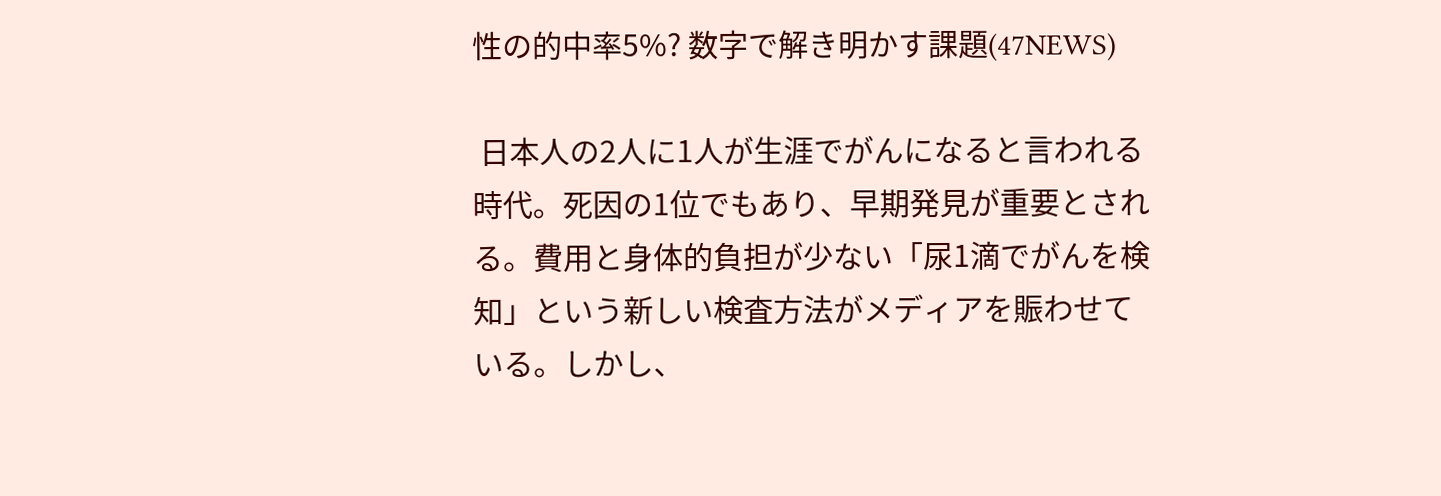性の的中率5%? 数字で解き明かす課題(47NEWS)

 日本人の2人に1人が生涯でがんになると言われる時代。死因の1位でもあり、早期発見が重要とされる。費用と身体的負担が少ない「尿1滴でがんを検知」という新しい検査方法がメディアを賑わせている。しかし、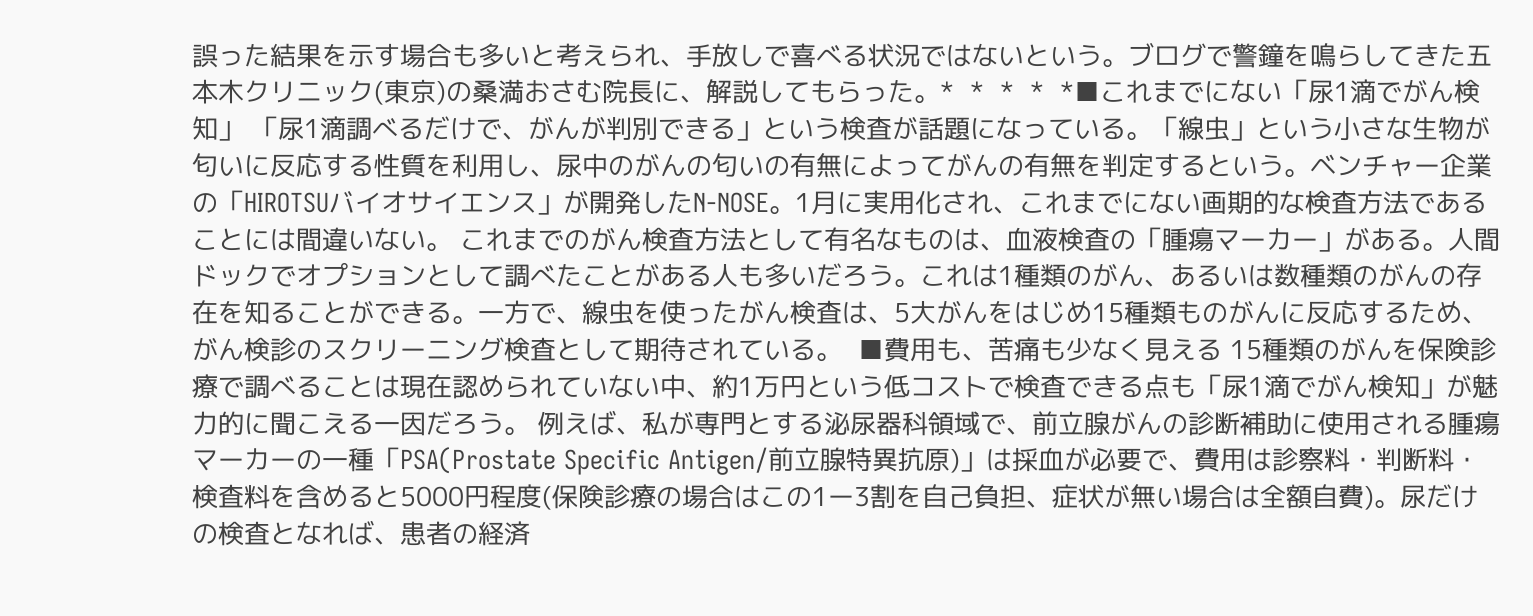誤った結果を示す場合も多いと考えられ、手放しで喜べる状況ではないという。ブログで警鐘を鳴らしてきた五本木クリニック(東京)の桑満おさむ院長に、解説してもらった。*  *  *  *  *■これまでにない「尿1滴でがん検知」 「尿1滴調べるだけで、がんが判別できる」という検査が話題になっている。「線虫」という小さな生物が匂いに反応する性質を利用し、尿中のがんの匂いの有無によってがんの有無を判定するという。ベンチャー企業の「HIROTSUバイオサイエンス」が開発したN-NOSE。1月に実用化され、これまでにない画期的な検査方法であることには間違いない。 これまでのがん検査方法として有名なものは、血液検査の「腫瘍マーカー」がある。人間ドックでオプションとして調べたことがある人も多いだろう。これは1種類のがん、あるいは数種類のがんの存在を知ることができる。一方で、線虫を使ったがん検査は、5大がんをはじめ15種類ものがんに反応するため、がん検診のスクリーニング検査として期待されている。  ■費用も、苦痛も少なく見える 15種類のがんを保険診療で調べることは現在認められていない中、約1万円という低コストで検査できる点も「尿1滴でがん検知」が魅力的に聞こえる一因だろう。 例えば、私が専門とする泌尿器科領域で、前立腺がんの診断補助に使用される腫瘍マーカーの一種「PSA(Prostate Specific Antigen/前立腺特異抗原)」は採血が必要で、費用は診察料・判断料・検査料を含めると5000円程度(保険診療の場合はこの1ー3割を自己負担、症状が無い場合は全額自費)。尿だけの検査となれば、患者の経済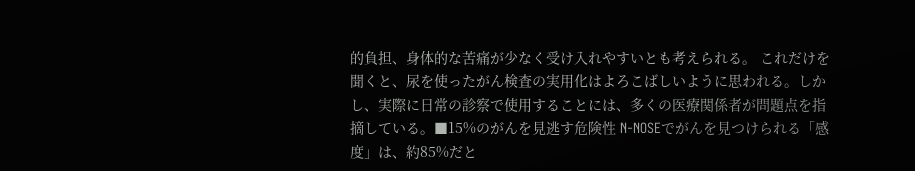的負担、身体的な苦痛が少なく受け入れやすいとも考えられる。 これだけを聞くと、尿を使ったがん検査の実用化はよろこばしいように思われる。しかし、実際に日常の診察で使用することには、多くの医療関係者が問題点を指摘している。■15%のがんを見逃す危険性 N-NOSEでがんを見つけられる「感度」は、約85%だと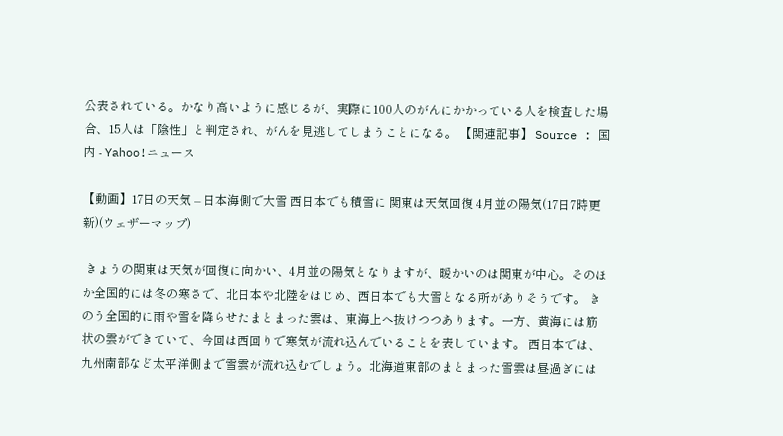公表されている。かなり高いように感じるが、実際に100人のがんにかかっている人を検査した場合、15人は「陰性」と判定され、がんを見逃してしまうことになる。 【関連記事】 Source : 国内 - Yahoo!ニュース

【動画】17日の天気 – 日本海側で大雪 西日本でも積雪に 関東は天気回復 4月並の陽気(17日7時更新)(ウェザーマップ)

 きょうの関東は天気が回復に向かい、4月並の陽気となりますが、暖かいのは関東が中心。そのほか全国的には冬の寒さで、北日本や北陸をはじめ、西日本でも大雪となる所がありそうです。 きのう全国的に雨や雪を降らせたまとまった雲は、東海上へ抜けつつあります。一方、黄海には筋状の雲ができていて、今回は西回りで寒気が流れ込んでいることを表しています。 西日本では、九州南部など太平洋側まで雪雲が流れ込むでしょう。北海道東部のまとまった雪雲は昼過ぎには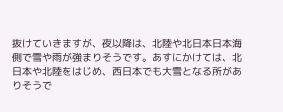抜けていきますが、夜以降は、北陸や北日本日本海側で雪や雨が強まりそうです。あすにかけては、北日本や北陸をはじめ、西日本でも大雪となる所がありそうで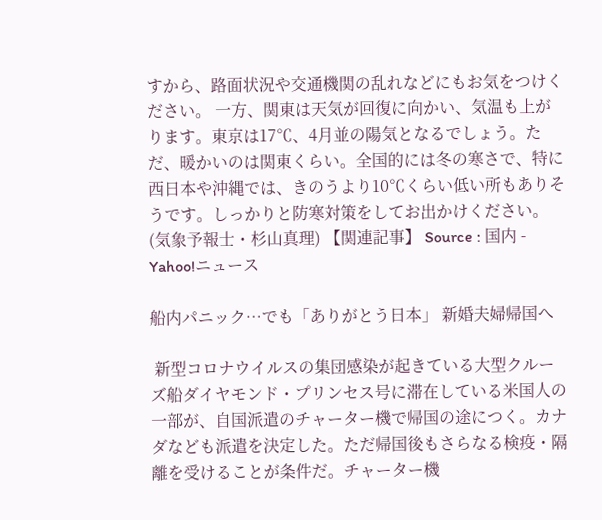すから、路面状況や交通機関の乱れなどにもお気をつけください。 一方、関東は天気が回復に向かい、気温も上がります。東京は17℃、4月並の陽気となるでしょう。ただ、暖かいのは関東くらい。全国的には冬の寒さで、特に西日本や沖縄では、きのうより10℃くらい低い所もありそうです。しっかりと防寒対策をしてお出かけください。(気象予報士・杉山真理) 【関連記事】 Source : 国内 - Yahoo!ニュース

船内パニック…でも「ありがとう日本」 新婚夫婦帰国へ

 新型コロナウイルスの集団感染が起きている大型クルーズ船ダイヤモンド・プリンセス号に滞在している米国人の一部が、自国派遣のチャーター機で帰国の途につく。カナダなども派遣を決定した。ただ帰国後もさらなる検疫・隔離を受けることが条件だ。チャーター機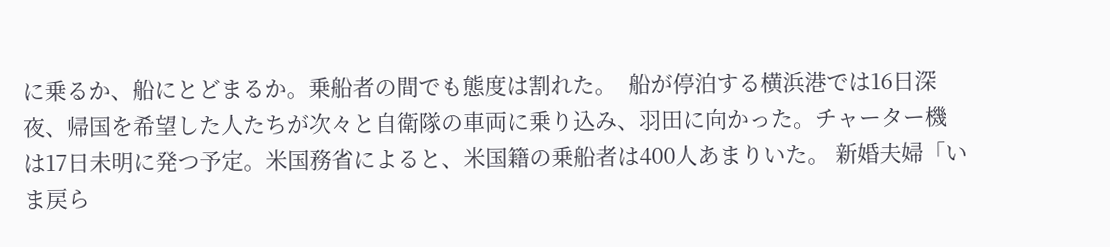に乗るか、船にとどまるか。乗船者の間でも態度は割れた。  船が停泊する横浜港では16日深夜、帰国を希望した人たちが次々と自衛隊の車両に乗り込み、羽田に向かった。チャーター機は17日未明に発つ予定。米国務省によると、米国籍の乗船者は400人あまりいた。 新婚夫婦「いま戻ら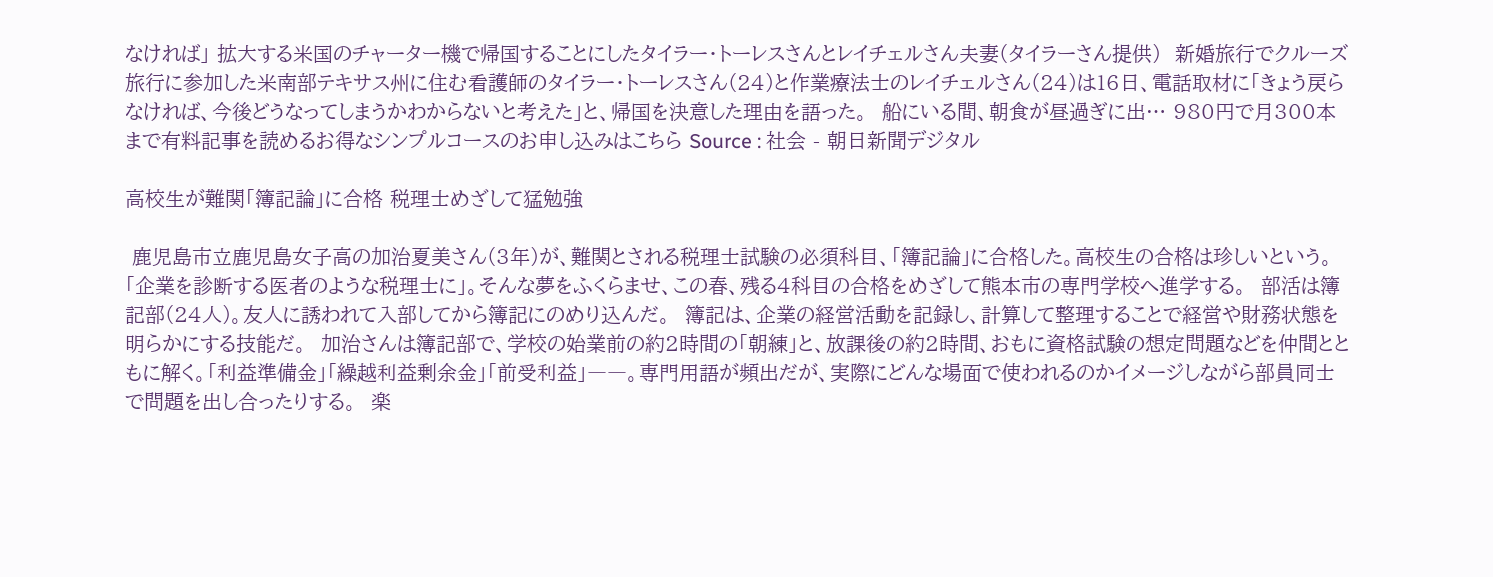なければ」 拡大する米国のチャーター機で帰国することにしたタイラー・トーレスさんとレイチェルさん夫妻(タイラーさん提供)  新婚旅行でクルーズ旅行に参加した米南部テキサス州に住む看護師のタイラー・トーレスさん(24)と作業療法士のレイチェルさん(24)は16日、電話取材に「きょう戻らなければ、今後どうなってしまうかわからないと考えた」と、帰国を決意した理由を語った。  船にいる間、朝食が昼過ぎに出… 980円で月300本まで有料記事を読めるお得なシンプルコースのお申し込みはこちら Source : 社会 - 朝日新聞デジタル

高校生が難関「簿記論」に合格 税理士めざして猛勉強

 鹿児島市立鹿児島女子高の加治夏美さん(3年)が、難関とされる税理士試験の必須科目、「簿記論」に合格した。高校生の合格は珍しいという。「企業を診断する医者のような税理士に」。そんな夢をふくらませ、この春、残る4科目の合格をめざして熊本市の専門学校へ進学する。  部活は簿記部(24人)。友人に誘われて入部してから簿記にのめり込んだ。  簿記は、企業の経営活動を記録し、計算して整理することで経営や財務状態を明らかにする技能だ。  加治さんは簿記部で、学校の始業前の約2時間の「朝練」と、放課後の約2時間、おもに資格試験の想定問題などを仲間とともに解く。「利益準備金」「繰越利益剰余金」「前受利益」――。専門用語が頻出だが、実際にどんな場面で使われるのかイメージしながら部員同士で問題を出し合ったりする。  楽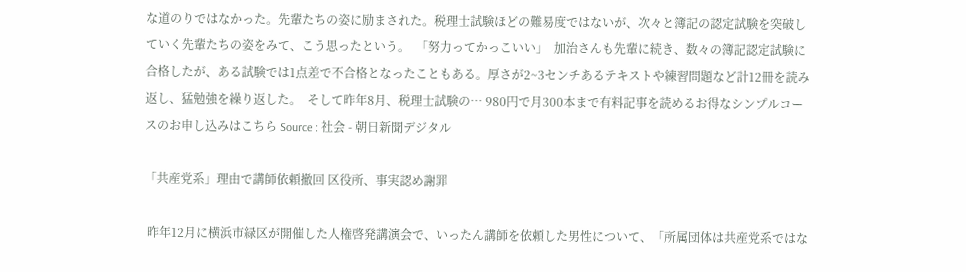な道のりではなかった。先輩たちの姿に励まされた。税理士試験ほどの難易度ではないが、次々と簿記の認定試験を突破していく先輩たちの姿をみて、こう思ったという。  「努力ってかっこいい」  加治さんも先輩に続き、数々の簿記認定試験に合格したが、ある試験では1点差で不合格となったこともある。厚さが2~3センチあるテキストや練習問題など計12冊を読み返し、猛勉強を繰り返した。  そして昨年8月、税理士試験の… 980円で月300本まで有料記事を読めるお得なシンプルコースのお申し込みはこちら Source : 社会 - 朝日新聞デジタル

「共産党系」理由で講師依頼撤回 区役所、事実認め謝罪

 昨年12月に横浜市緑区が開催した人権啓発講演会で、いったん講師を依頼した男性について、「所属団体は共産党系ではな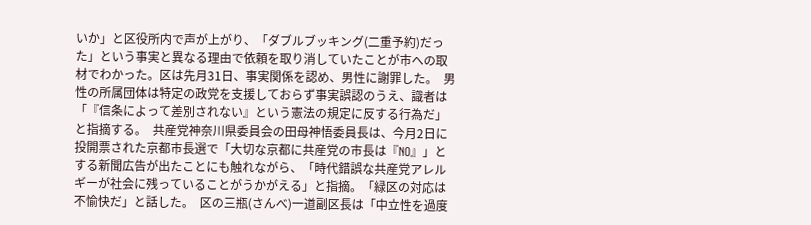いか」と区役所内で声が上がり、「ダブルブッキング(二重予約)だった」という事実と異なる理由で依頼を取り消していたことが市への取材でわかった。区は先月31日、事実関係を認め、男性に謝罪した。  男性の所属団体は特定の政党を支援しておらず事実誤認のうえ、識者は「『信条によって差別されない』という憲法の規定に反する行為だ」と指摘する。  共産党神奈川県委員会の田母神悟委員長は、今月2日に投開票された京都市長選で「大切な京都に共産党の市長は『NO』」とする新聞広告が出たことにも触れながら、「時代錯誤な共産党アレルギーが社会に残っていることがうかがえる」と指摘。「緑区の対応は不愉快だ」と話した。  区の三瓶(さんべ)一道副区長は「中立性を過度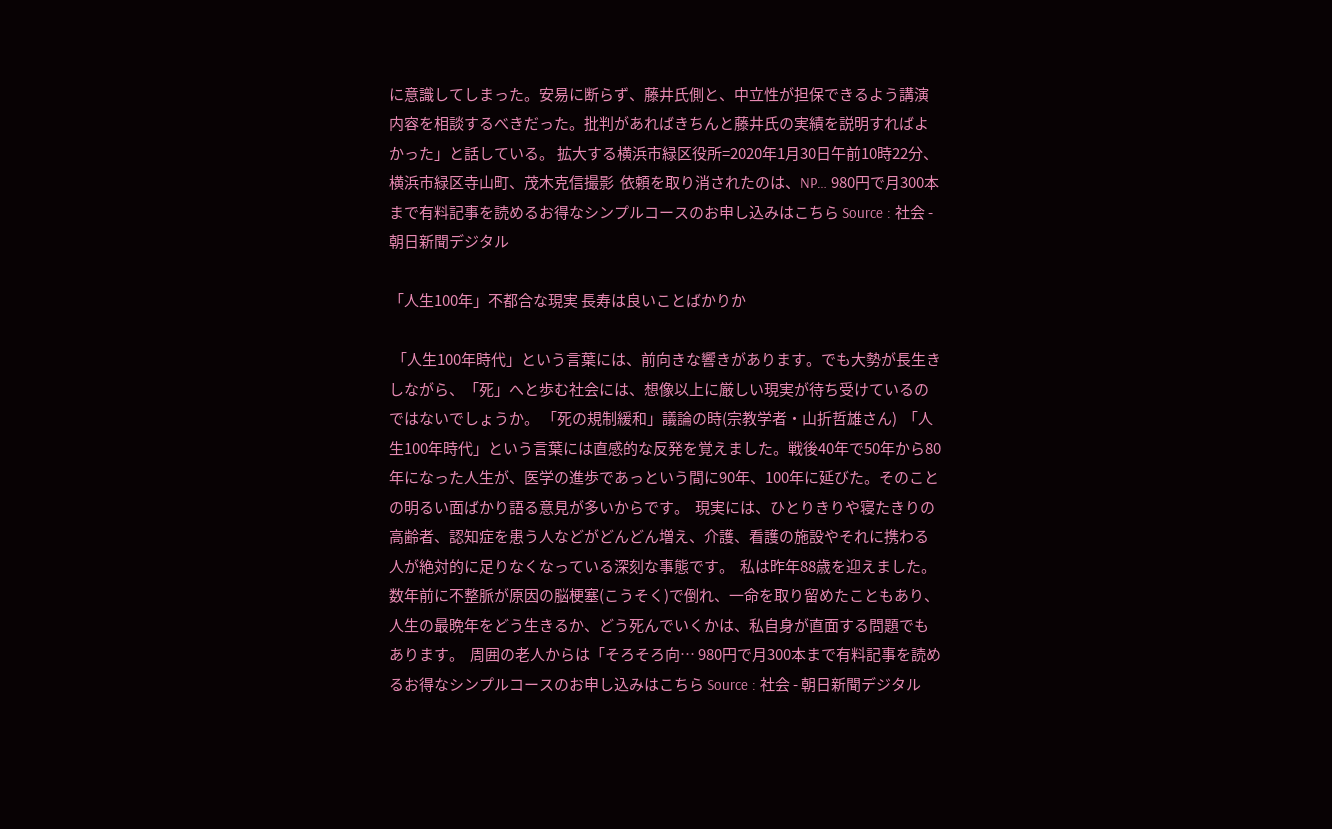に意識してしまった。安易に断らず、藤井氏側と、中立性が担保できるよう講演内容を相談するべきだった。批判があればきちんと藤井氏の実績を説明すればよかった」と話している。 拡大する横浜市緑区役所=2020年1月30日午前10時22分、横浜市緑区寺山町、茂木克信撮影  依頼を取り消されたのは、NP… 980円で月300本まで有料記事を読めるお得なシンプルコースのお申し込みはこちら Source : 社会 - 朝日新聞デジタル

「人生100年」不都合な現実 長寿は良いことばかりか

 「人生100年時代」という言葉には、前向きな響きがあります。でも大勢が長生きしながら、「死」へと歩む社会には、想像以上に厳しい現実が待ち受けているのではないでしょうか。 「死の規制緩和」議論の時(宗教学者・山折哲雄さん)  「人生100年時代」という言葉には直感的な反発を覚えました。戦後40年で50年から80年になった人生が、医学の進歩であっという間に90年、100年に延びた。そのことの明るい面ばかり語る意見が多いからです。  現実には、ひとりきりや寝たきりの高齢者、認知症を患う人などがどんどん増え、介護、看護の施設やそれに携わる人が絶対的に足りなくなっている深刻な事態です。  私は昨年88歳を迎えました。数年前に不整脈が原因の脳梗塞(こうそく)で倒れ、一命を取り留めたこともあり、人生の最晩年をどう生きるか、どう死んでいくかは、私自身が直面する問題でもあります。  周囲の老人からは「そろそろ向… 980円で月300本まで有料記事を読めるお得なシンプルコースのお申し込みはこちら Source : 社会 - 朝日新聞デジタル